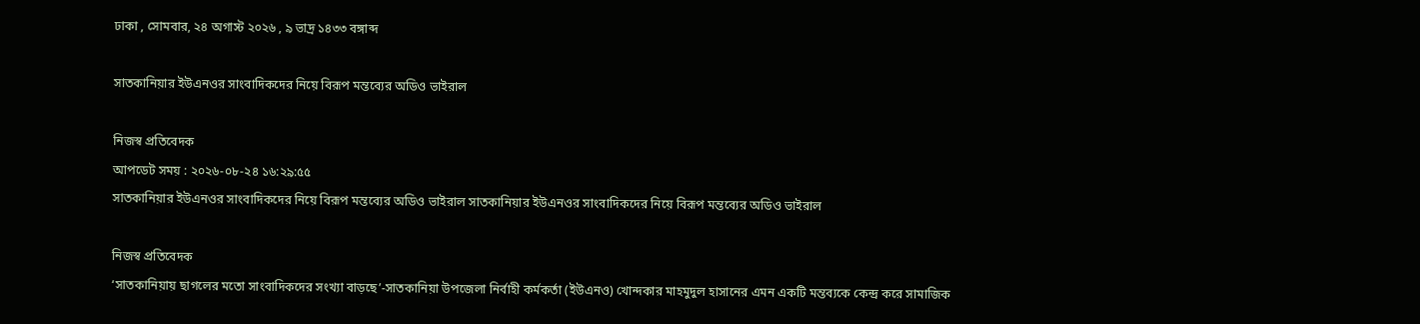ঢাকা , সোমবার, ২৪ অগাস্ট ২০২৬ , ৯ ভাদ্র ১৪৩৩ বঙ্গাব্দ

সাতকানিয়ার ইউএনওর সাংবাদিকদের নিয়ে বিরূপ মন্তব্যের অডিও ভাইরাল

নিজস্ব প্রতিবেদক
আপডেট সময় : ২০২৬-০৮-২৪ ১৬:২৯:৫৫
সাতকানিয়ার ইউএনওর সাংবাদিকদের নিয়ে বিরূপ মন্তব্যের অডিও ভাইরাল সাতকানিয়ার ইউএনওর সাংবাদিকদের নিয়ে বিরূপ মন্তব্যের অডিও ভাইরাল

নিজস্ব প্রতিবেদক
‘সাতকানিয়ায় ছাগলের মতো সাংবাদিকদের সংখ্যা বাড়ছে’-সাতকানিয়া উপজেলা নির্বাহী কর্মকর্তা (ইউএনও) খোন্দকার মাহমুদুল হাসানের এমন একটি মন্তব্যকে কেন্দ্র করে সামাজিক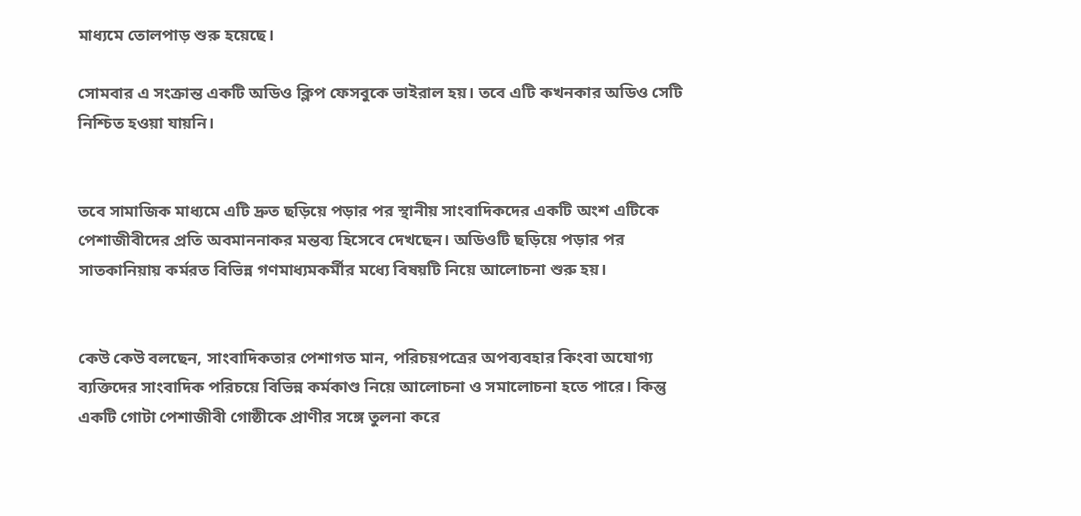মাধ্যমে তোলপাড় শুরু হয়েছে।

সোমবার এ সংক্রান্ত একটি অডিও ক্লিপ ফেসবুকে ভাইরাল হয়। তবে এটি কখনকার অডিও সেটি নিশ্চিত হওয়া যায়নি।


তবে সামাজিক মাধ্যমে এটি দ্রুত ছড়িয়ে পড়ার পর স্থানীয় সাংবাদিকদের একটি অংশ এটিকে পেশাজীবীদের প্রতি অবমাননাকর মন্তব্য হিসেবে দেখছেন। অডিওটি ছড়িয়ে পড়ার পর সাতকানিয়ায় কর্মরত বিভিন্ন গণমাধ্যমকর্মীর মধ্যে বিষয়টি নিয়ে আলোচনা শুরু হয়।


কেউ কেউ বলছেন, সাংবাদিকতার পেশাগত মান, পরিচয়পত্রের অপব্যবহার কিংবা অযোগ্য ব্যক্তিদের সাংবাদিক পরিচয়ে বিভিন্ন কর্মকাণ্ড নিয়ে আলোচনা ও সমালোচনা হতে পারে। কিন্তু একটি গোটা পেশাজীবী গোষ্ঠীকে প্রাণীর সঙ্গে তুলনা করে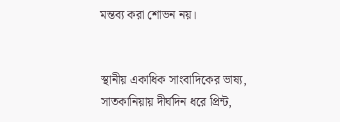মন্তব্য করা শোভন নয়।


স্থানীয় একাধিক সাংবাদিকের ভাষ্য, সাতকানিয়ায় দীর্ঘদিন ধরে প্রিন্ট,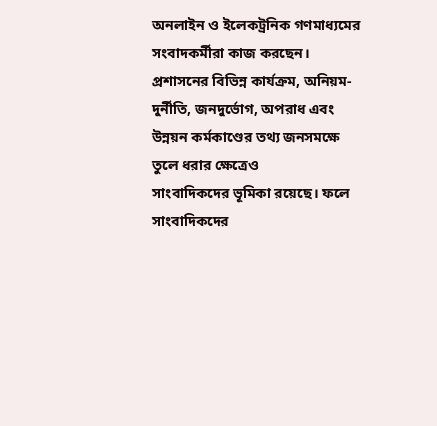অনলাইন ও ইলেকট্রনিক গণমাধ্যমের সংবাদকর্মীরা কাজ করছেন। প্রশাসনের বিভিন্ন কার্যক্রম, অনিয়ম-দুর্নীতি, জনদুর্ভোগ, অপরাধ এবং উন্নয়ন কর্মকাণ্ডের তথ্য জনসমক্ষে তুলে ধরার ক্ষেত্রেও
সাংবাদিকদের ভূমিকা রয়েছে। ফলে সাংবাদিকদের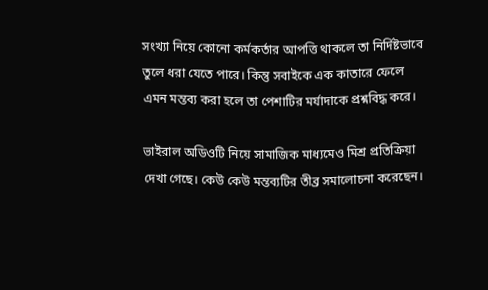সংখ্যা নিয়ে কোনো কর্মকর্তার আপত্তি থাকলে তা নির্দিষ্টভাবে তুলে ধরা যেতে পারে। কিন্তু সবাইকে এক কাতারে ফেলে এমন মন্তব্য করা হলে তা পেশাটির মর্যাদাকে প্রশ্নবিদ্ধ করে।

ভাইরাল অডিওটি নিয়ে সামাজিক মাধ্যমেও মিশ্র প্রতিক্রিয়া দেখা গেছে। কেউ কেউ মন্তব্যটির তীব্র সমালোচনা করেছেন।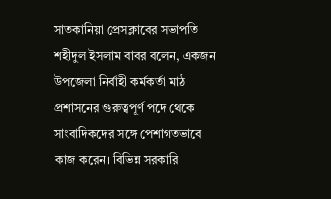সাতকানিয়া প্রেসক্লাবের সভাপতি শহীদুল ইসলাম বাবর বলেন, একজন উপজেলা নির্বাহী কর্মকর্তা মাঠ প্রশাসনের গুরুত্বপূর্ণ পদে থেকে সাংবাদিকদের সঙ্গে পেশাগতভাবে কাজ করেন। বিভিন্ন সরকারি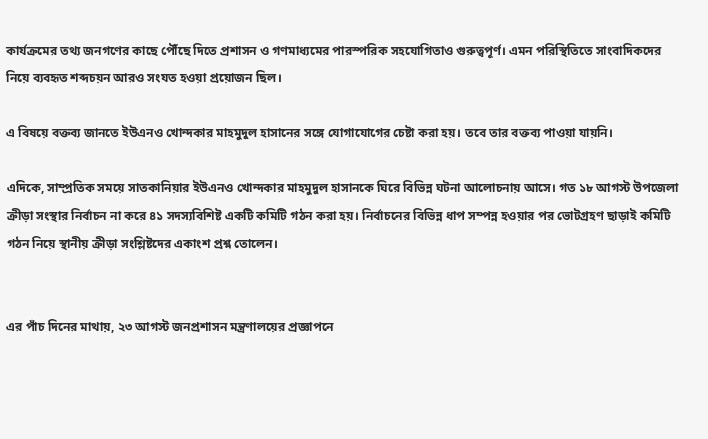কার্যক্রমের তথ্য জনগণের কাছে পৌঁছে দিতে প্রশাসন ও গণমাধ্যমের পারস্পরিক সহযোগিতাও গুরুত্বপূর্ণ। এমন পরিস্থিতিতে সাংবাদিকদের নিয়ে ব্যবহৃত শব্দচয়ন আরও সংযত হওয়া প্রয়োজন ছিল।

এ বিষয়ে বক্তব্য জানতে ইউএনও খোন্দকার মাহমুদুল হাসানের সঙ্গে যোগাযোগের চেষ্টা করা হয়। তবে তার বক্তব্য পাওয়া যায়নি।

এদিকে, সাম্প্রতিক সময়ে সাতকানিয়ার ইউএনও খোন্দকার মাহমুদুল হাসানকে ঘিরে বিভিন্ন ঘটনা আলোচনায় আসে। গত ১৮ আগস্ট উপজেলা ক্রীড়া সংস্থার নির্বাচন না করে ৪১ সদস্যবিশিষ্ট একটি কমিটি গঠন করা হয়। নির্বাচনের বিভিন্ন ধাপ সম্পন্ন হওয়ার পর ভোটগ্রহণ ছাড়াই কমিটি গঠন নিয়ে স্থানীয় ক্রীড়া সংশ্লিষ্টদের একাংশ প্রশ্ন তোলেন।


এর পাঁচ দিনের মাথায়, ২৩ আগস্ট জনপ্রশাসন মন্ত্রণালয়ের প্রজ্ঞাপনে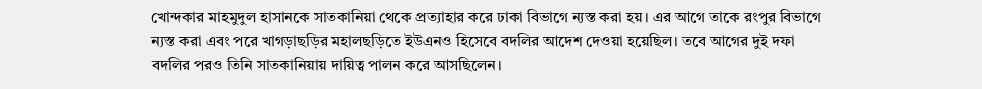খোন্দকার মাহমুদুল হাসানকে সাতকানিয়া থেকে প্রত্যাহার করে ঢাকা বিভাগে ন্যস্ত করা হয়। এর আগে তাকে রংপুর বিভাগে ন্যস্ত করা এবং পরে খাগড়াছড়ির মহালছড়িতে ইউএনও হিসেবে বদলির আদেশ দেওয়া হয়েছিল। তবে আগের দুই দফা বদলির পরও তিনি সাতকানিয়ায় দায়িত্ব পালন করে আসছিলেন।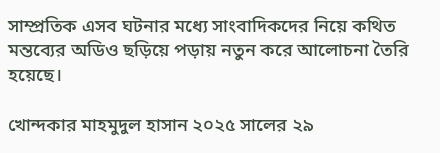সাম্প্রতিক এসব ঘটনার মধ্যে সাংবাদিকদের নিয়ে কথিত মন্তব্যের অডিও ছড়িয়ে পড়ায় নতুন করে আলোচনা তৈরি হয়েছে।

খোন্দকার মাহমুদুল হাসান ২০২৫ সালের ২৯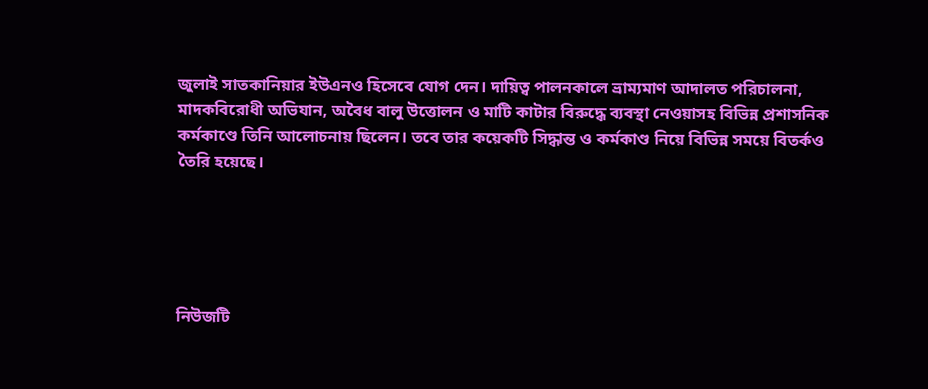জুলাই সাতকানিয়ার ইউএনও হিসেবে যোগ দেন। দায়িত্ব পালনকালে ভ্রাম্যমাণ আদালত পরিচালনা, মাদকবিরোধী অভিযান, অবৈধ বালু উত্তোলন ও মাটি কাটার বিরুদ্ধে ব্যবস্থা নেওয়াসহ বিভিন্ন প্রশাসনিক কর্মকাণ্ডে তিনি আলোচনায় ছিলেন। তবে তার কয়েকটি সিদ্ধান্ত ও কর্মকাণ্ড নিয়ে বিভিন্ন সময়ে বিতর্কও তৈরি হয়েছে।





নিউজটি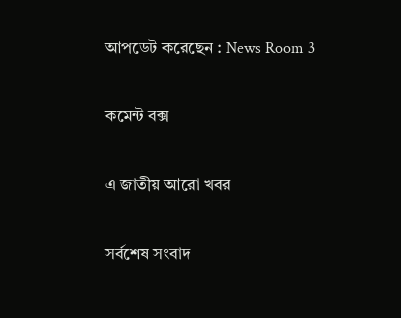আপডেট করেছেন : News Room 3

কমেন্ট বক্স

এ জাতীয় আরো খবর

সর্বশেষ সংবাদ